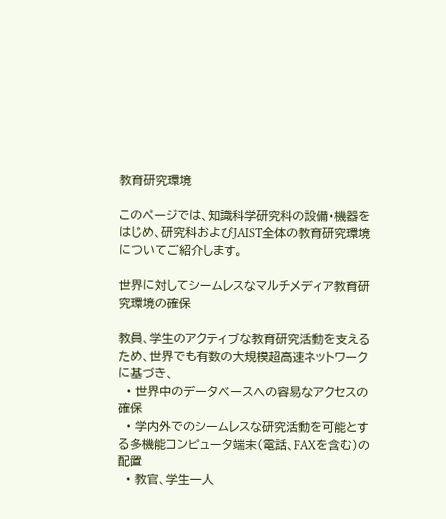教育研究環境

このページでは、知識科学研究科の設備・機器をはじめ、研究科およびJAIST全体の教育研究環境についてご紹介します。

世界に対してシームレスなマルチメディア教育研究環境の確保

教員、学生のアクティブな教育研究活動を支えるため、世界でも有数の大規模超高速ネットワークに基づき、
  • 世界中のデータベースへの容易なアクセスの確保
  • 学内外でのシームレスな研究活動を可能とする多機能コンピュータ端末(電話、FAXを含む)の配置
  • 教官、学生一人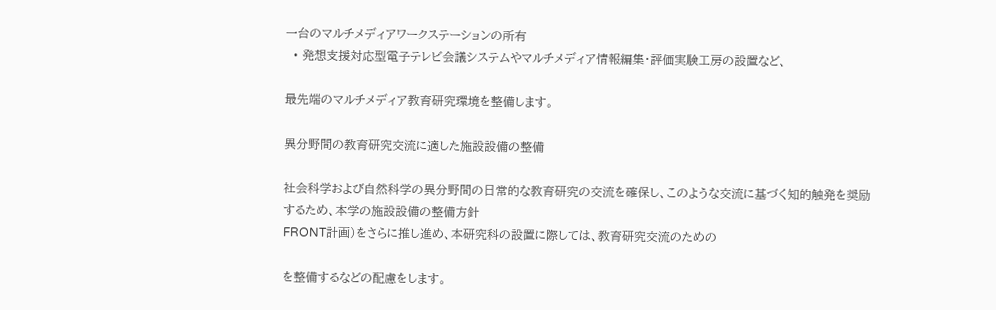一台のマルチメディアワークステーションの所有
  • 発想支援対応型電子テレビ会議システムやマルチメディア情報編集・評価実験工房の設置など、

最先端のマルチメディア教育研究環境を整備します。

異分野間の教育研究交流に適した施設設備の整備

社会科学および自然科学の異分野間の日常的な教育研究の交流を確保し、このような交流に基づく知的触発を奨励するため、本学の施設設備の整備方針
FRONT計画)をさらに推し進め、本研究科の設置に際しては、教育研究交流のための

を整備するなどの配慮をします。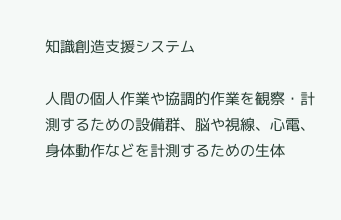知識創造支援システム

人間の個人作業や協調的作業を観察・計測するための設備群、脳や視線、心電、身体動作などを計測するための生体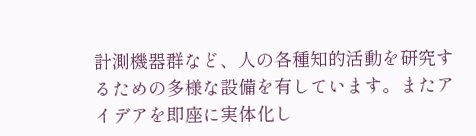計測機器群など、人の各種知的活動を研究するための多様な設備を有しています。またアイデアを即座に実体化し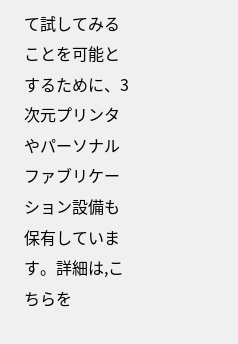て試してみることを可能とするために、3次元プリンタやパーソナルファブリケーション設備も保有しています。詳細は,こちらを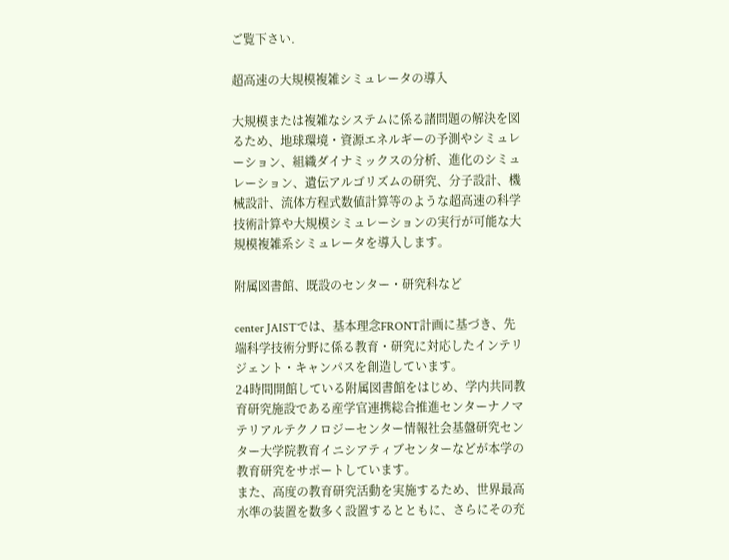ご覧下さい.

超高速の大規模複雑シミュレータの導入

大規模または複雑なシステムに係る諸問題の解決を図るため、地球環境・資源エネルギーの予測やシミュレーション、組織ダイナミックスの分析、進化のシミュレーション、遺伝アルゴリズムの研究、分子設計、機械設計、流体方程式数値計算等のような超高速の科学技術計算や大規模シミュレーションの実行が可能な大規模複雑系シミュレータを導入します。

附属図書館、既設のセンター・研究科など

center JAISTでは、基本理念FRONT計画に基づき、先端科学技術分野に係る教育・研究に対応したインテリジェント・キャンパスを創造しています。
24時間開館している附属図書館をはじめ、学内共同教育研究施設である産学官連携総合推進センターナノマテリアルテクノロジーセンター情報社会基盤研究センター大学院教育イニシアティブセンターなどが本学の教育研究をサポートしています。
また、高度の教育研究活動を実施するため、世界最高水準の装置を数多く設置するとともに、さらにその充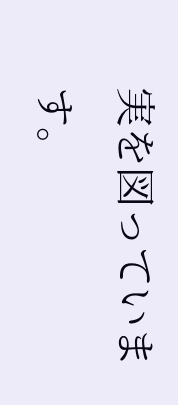実を図っています。